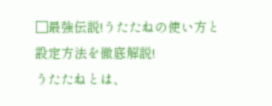□最強伝説!うたたねの使い方と設定方法を徹底解説!
うたたねとは、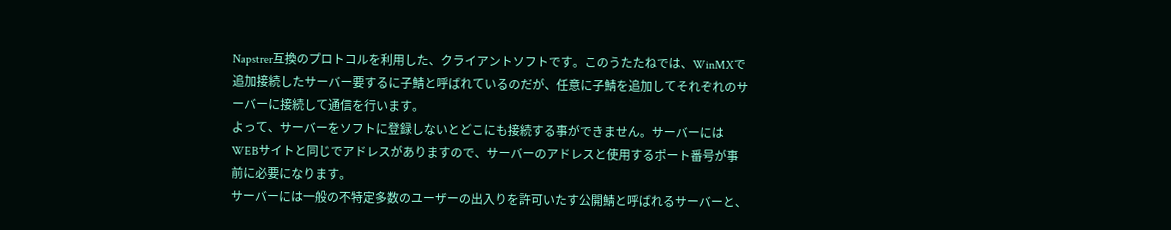Napstrer互換のプロトコルを利用した、クライアントソフトです。このうたたねでは、WinMXで追加接続したサーバー要するに子鯖と呼ばれているのだが、任意に子鯖を追加してそれぞれのサーバーに接続して通信を行います。
よって、サーバーをソフトに登録しないとどこにも接続する事ができません。サーバーにはWEBサイトと同じでアドレスがありますので、サーバーのアドレスと使用するポート番号が事前に必要になります。
サーバーには一般の不特定多数のユーザーの出入りを許可いたす公開鯖と呼ばれるサーバーと、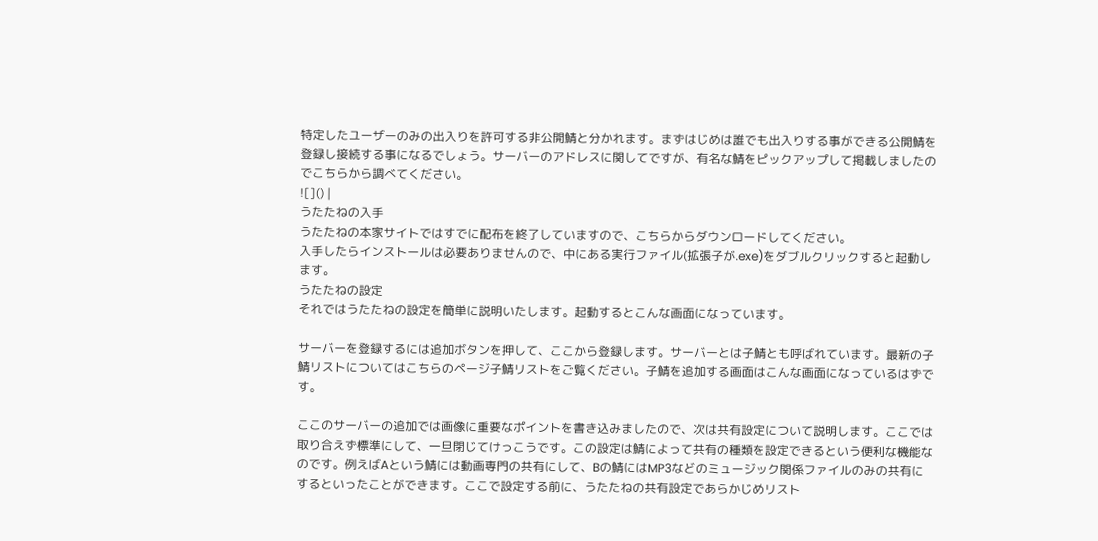特定したユーザーのみの出入りを許可する非公開鯖と分かれます。まずはじめは誰でも出入りする事ができる公開鯖を登録し接続する事になるでしょう。サーバーのアドレスに関してですが、有名な鯖をピックアップして掲載しましたのでこちらから調べてください。
![]() |
うたたねの入手
うたたねの本家サイトではすでに配布を終了していますので、こちらからダウンロードしてください。
入手したらインストールは必要ありませんので、中にある実行ファイル(拡張子が.exe)をダブルクリックすると起動します。
うたたねの設定
それではうたたねの設定を簡単に説明いたします。起動するとこんな画面になっています。

サーバーを登録するには追加ボタンを押して、ここから登録します。サーバーとは子鯖とも呼ばれています。最新の子鯖リストについてはこちらのページ子鯖リストをご覧ください。子鯖を追加する画面はこんな画面になっているはずです。

ここのサーバーの追加では画像に重要なポイントを書き込みましたので、次は共有設定について説明します。ここでは取り合えず標準にして、一旦閉じてけっこうです。この設定は鯖によって共有の種類を設定できるという便利な機能なのです。例えばAという鯖には動画専門の共有にして、Bの鯖にはMP3などのミュージック関係ファイルのみの共有にするといったことができます。ここで設定する前に、うたたねの共有設定であらかじめリスト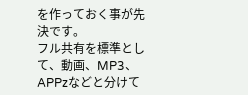を作っておく事が先決です。
フル共有を標準として、動画、MP3、APPzなどと分けて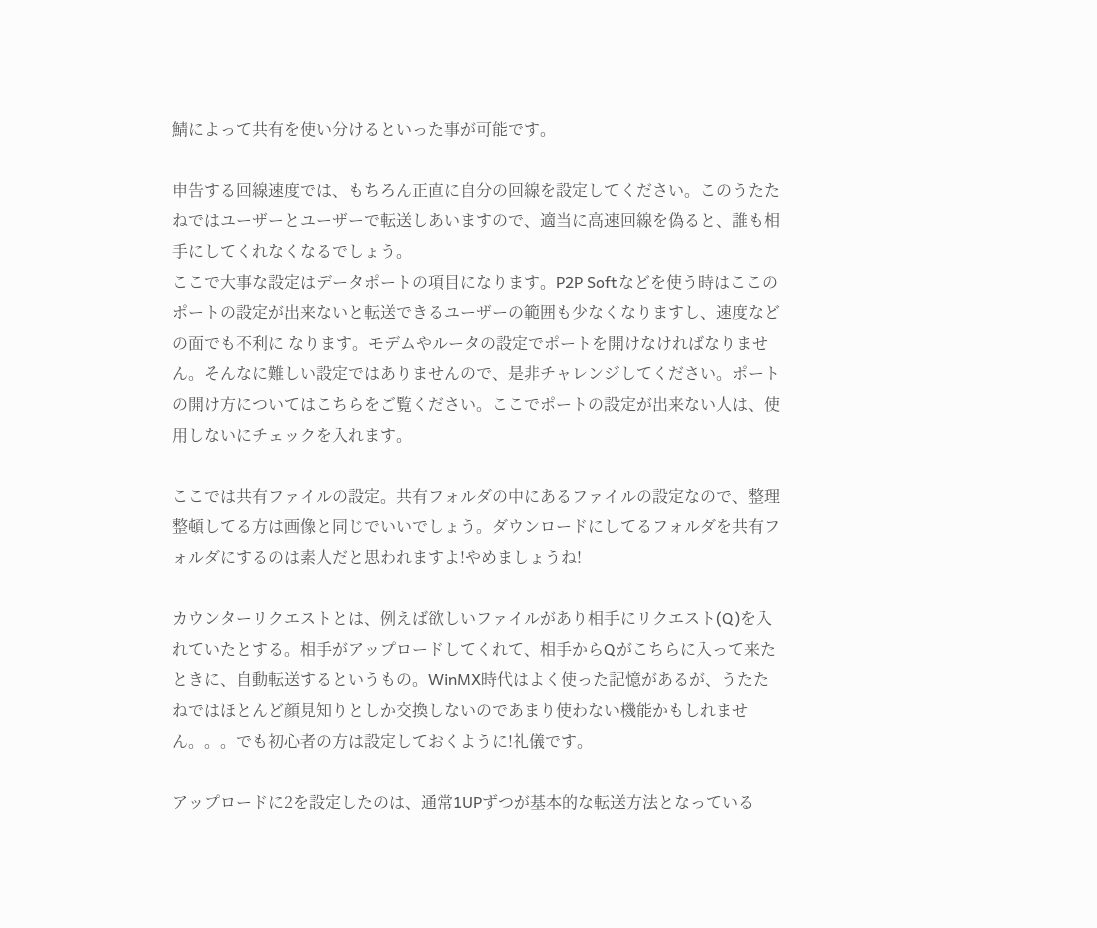鯖によって共有を使い分けるといった事が可能です。

申告する回線速度では、もちろん正直に自分の回線を設定してください。このうたたねではユーザーとユーザーで転送しあいますので、適当に高速回線を偽ると、誰も相手にしてくれなくなるでしょう。
ここで大事な設定はデータポートの項目になります。P2P Softなどを使う時はここのポートの設定が出来ないと転送できるユーザーの範囲も少なくなりますし、速度などの面でも不利に なります。モデムやルータの設定でポートを開けなければなりません。そんなに難しい設定ではありませんので、是非チャレンジしてください。ポートの開け方についてはこちらをご覧ください。ここでポートの設定が出来ない人は、使用しないにチェックを入れます。

ここでは共有ファイルの設定。共有フォルダの中にあるファイルの設定なので、整理整頓してる方は画像と同じでいいでしょう。ダウンロードにしてるフォルダを共有フォルダにするのは素人だと思われますよ!やめましょうね!

カウンターリクエストとは、例えば欲しいファイルがあり相手にリクエスト(Q)を入れていたとする。相手がアップロードしてくれて、相手からQがこちらに入って来たときに、自動転送するというもの。WinMX時代はよく使った記憶があるが、うたたねではほとんど顔見知りとしか交換しないのであまり使わない機能かもしれません。。。でも初心者の方は設定しておくように!礼儀です。

アップロードに2を設定したのは、通常1UPずつが基本的な転送方法となっている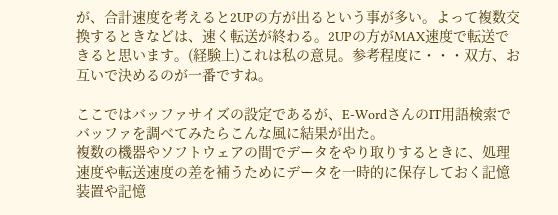が、合計速度を考えると2UPの方が出るという事が多い。よって複数交換するときなどは、速く転送が終わる。2UPの方がMAX速度で転送できると思います。(経験上)これは私の意見。参考程度に・・・双方、お互いで決めるのが一番ですね。

ここではバッファサイズの設定であるが、E-WordさんのIT用語検索でバッファを調べてみたらこんな風に結果が出た。
複数の機器やソフトウェアの間でデータをやり取りするときに、処理速度や転送速度の差を補うためにデータを一時的に保存しておく記憶装置や記憶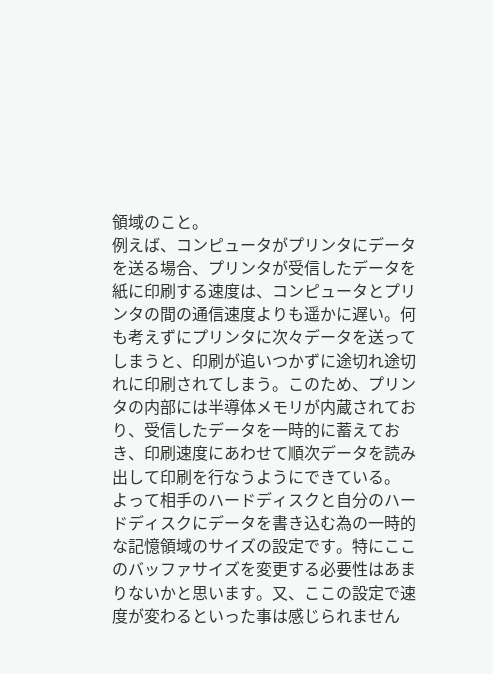領域のこと。
例えば、コンピュータがプリンタにデータを送る場合、プリンタが受信したデータを紙に印刷する速度は、コンピュータとプリンタの間の通信速度よりも遥かに遅い。何も考えずにプリンタに次々データを送ってしまうと、印刷が追いつかずに途切れ途切れに印刷されてしまう。このため、プリンタの内部には半導体メモリが内蔵されており、受信したデータを一時的に蓄えておき、印刷速度にあわせて順次データを読み出して印刷を行なうようにできている。
よって相手のハードディスクと自分のハードディスクにデータを書き込む為の一時的な記憶領域のサイズの設定です。特にここのバッファサイズを変更する必要性はあまりないかと思います。又、ここの設定で速度が変わるといった事は感じられません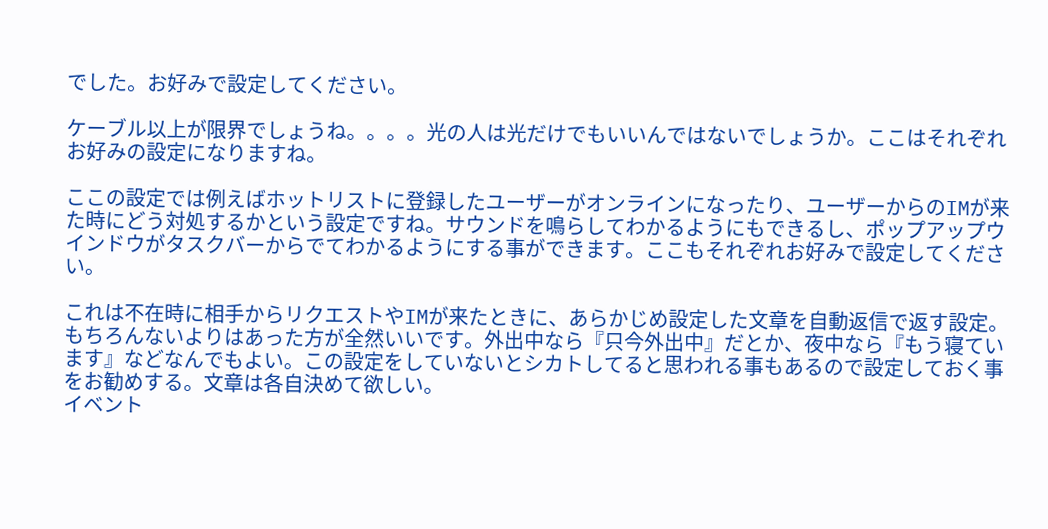でした。お好みで設定してください。

ケーブル以上が限界でしょうね。。。。光の人は光だけでもいいんではないでしょうか。ここはそれぞれお好みの設定になりますね。

ここの設定では例えばホットリストに登録したユーザーがオンラインになったり、ユーザーからのIMが来た時にどう対処するかという設定ですね。サウンドを鳴らしてわかるようにもできるし、ポップアップウインドウがタスクバーからでてわかるようにする事ができます。ここもそれぞれお好みで設定してください。

これは不在時に相手からリクエストやIMが来たときに、あらかじめ設定した文章を自動返信で返す設定。もちろんないよりはあった方が全然いいです。外出中なら『只今外出中』だとか、夜中なら『もう寝ています』などなんでもよい。この設定をしていないとシカトしてると思われる事もあるので設定しておく事をお勧めする。文章は各自決めて欲しい。
イベント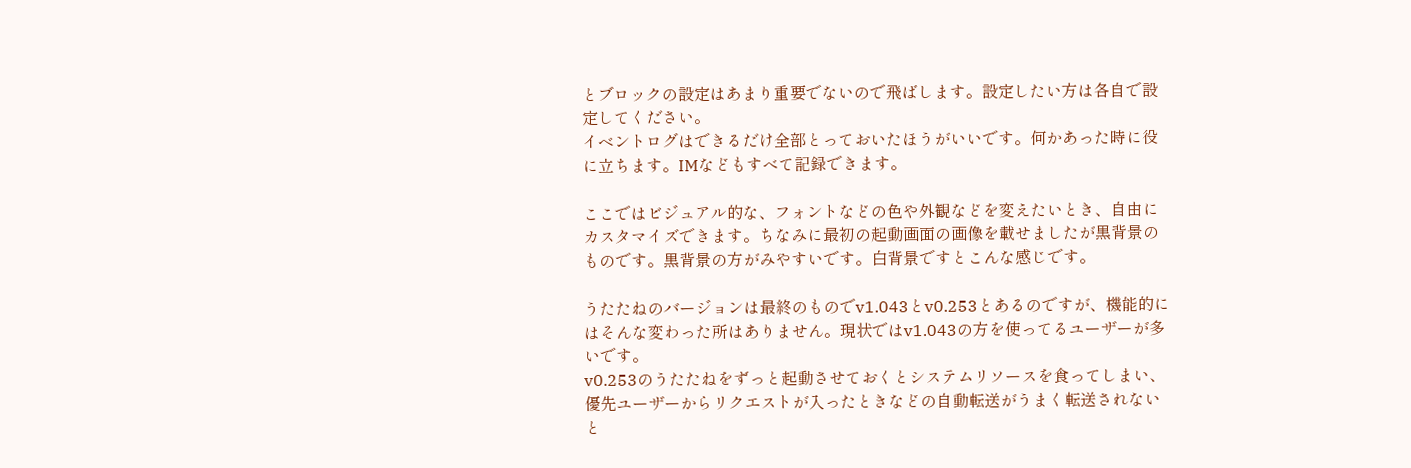とブロックの設定はあまり重要でないので飛ばします。設定したい方は各自で設定してください。
イベントログはできるだけ全部とっておいたほうがいいです。何かあった時に役に立ちます。IMなどもすべて記録できます。

ここではビジュアル的な、フォントなどの色や外観などを変えたいとき、自由にカスタマイズできます。ちなみに最初の起動画面の画像を載せましたが黒背景のものです。黒背景の方がみやすいです。白背景ですとこんな感じです。

うたたねのバージョンは最終のものでv1.043とv0.253とあるのですが、機能的にはそんな変わった所はありません。現状ではv1.043の方を使ってるユーザーが多いです。
v0.253のうたたねをずっと起動させておくとシステムリソースを食ってしまい、優先ユーザーからリクエストが入ったときなどの自動転送がうまく転送されないと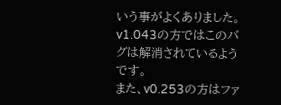いう事がよくありました。v1.043の方ではこのバグは解消されているようです。
また、v0.253の方はファ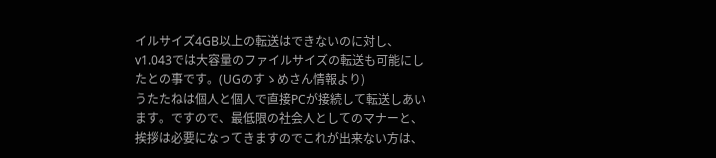イルサイズ4GB以上の転送はできないのに対し、v1.043では大容量のファイルサイズの転送も可能にしたとの事です。(UGのすゝめさん情報より)
うたたねは個人と個人で直接PCが接続して転送しあいます。ですので、最低限の社会人としてのマナーと、挨拶は必要になってきますのでこれが出来ない方は、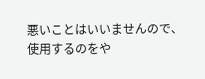悪いことはいいませんので、使用するのをや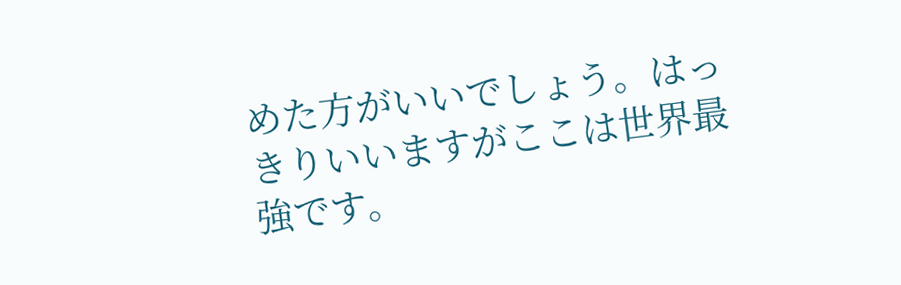めた方がいいでしょう。はっきりいいますがここは世界最強です。